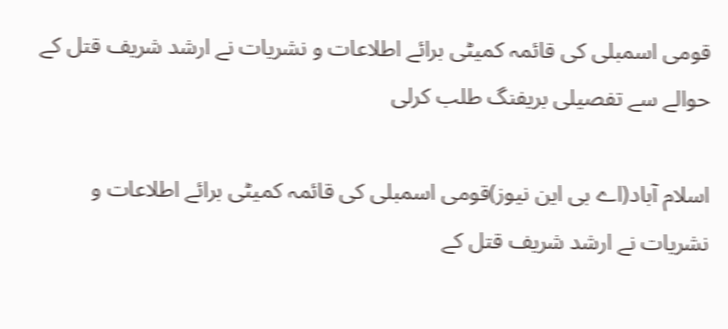قومی اسمبلی کی قائمہ کمیٹی برائے اطلاعات و نشریات نے ارشد شریف قتل کے حوالے سے تفصیلی بریفنگ طلب کرلی

اسلام آباد(اے بی این نیوز)قومی اسمبلی کی قائمہ کمیٹی برائے اطلاعات و نشریات نے ارشد شریف قتل کے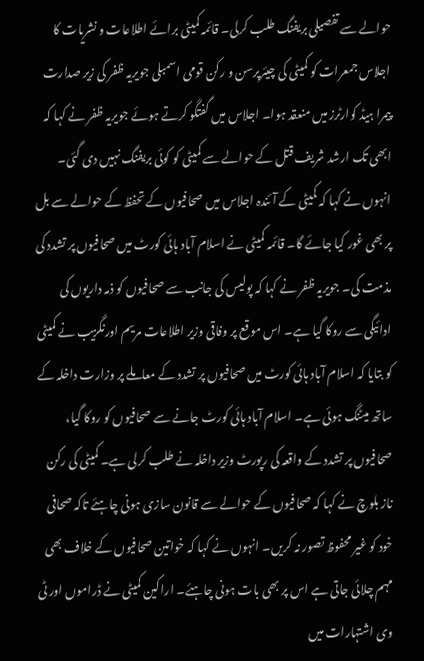حوالے سے تفصیلی بریفنگ طلب کرلی۔ قائمہ کمیٹی برائے اطلاعات و نشریات کا اجلاس جمعرات کو کمیٹی کی چیئرپرسن و رکن قومی اسمبلی جویریہ ظفر کی زیر صدارت پیمرا ہیڈ کوارٹرز میں منعقد ہوا۔ اجلاس میں گفتگو کرتے ہوئے جویریہ ظفر نے کہا کہ ابھی تک ارشد شریف قتل کے حوالے سے کمیٹی کو کوئی بریفنگ نہیں دی گئی۔ انہوں نے کہا کہ کمیٹی کے آئندہ اجلاس میں صحافیوں کے تحفظ کے حوالے سے بل پر بھی غور کیا جائے گا۔ قائمہ کمیٹی نے اسلام آباد ہائی کورٹ میں صحافیوں پر تشدد کی مذمت کی۔ جویریہ ظفر نے کہا کہ پولیس کی جانب سے صحافیوں کو ذمہ داریوں کی ادائیگی سے روکا گیا ہے۔ اس موقع پر وفاقی وزیر اطلاعات مریم اورنگزیب نے کمیٹی کو بتایا کہ اسلام آباد ہائی کورٹ میں صحافیوں پر تشدد کے معاملے پر وزارت داخلہ کے ساتھ میٹنگ ہوئی ہے۔ اسلام آباد ہائی کورٹ جانے سے صحافیوں کو روکا گیا، صحافیوں پر تشدد کے واقعہ کی رپورٹ وزیر داخلہ نے طلب کرلی ہے۔ کمیٹی کی رکن ناز بلوچ نے کہا کہ صحافیوں کے حوالے سے قانون سازی ہونی چاہئے تاکہ صحافی خود کو غیر محفوظ تصور نہ کریں۔ انہوں نے کہا کہ خواتین صحافیوں کے خلاف بھی مہم چلائی جاتی ہے اس پر بھی بات ہونی چاہئے۔ اراکین کمیٹی نے ڈراموں اور ٹی وی اشتہارات میں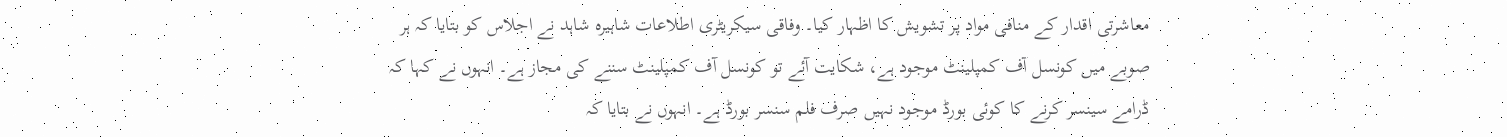معاشرتی اقدار کے منافی مواد پر تشویش کا اظہار کیا۔ وفاقی سیکریٹری اطلاعات شاہیرہ شاہد نے اجلاس کو بتایا کہ ہر صوبے میں کونسل آف کمپلینٹ موجود ہے، شکایت آئے تو کونسل آف کمپلینٹ سننے کی مجاز ہے۔ انہوں نے کہا کہ ڈرامے سینسر کرنے کا کوئی بورڈ موجود نہیں صرف فلم سنسر بورڈ ہے۔ انہوں نے بتایا کہ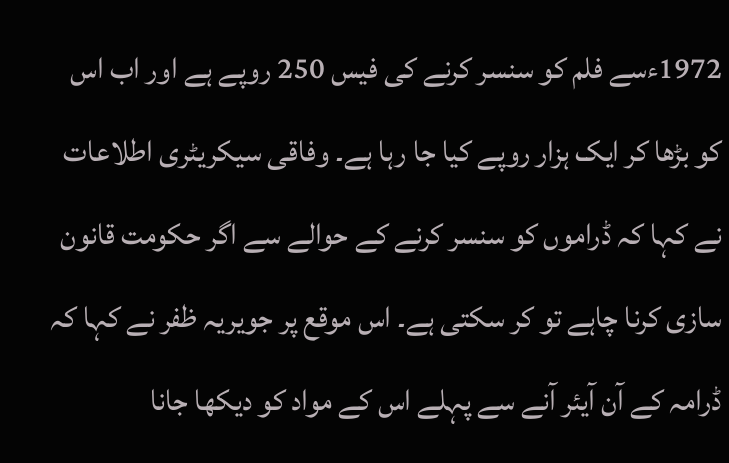1972ءسے فلم کو سنسر کرنے کی فیس 250 روپے ہے اور اب اس کو بڑھا کر ایک ہزار روپے کیا جا رہا ہے۔ وفاقی سیکریٹری اطلاعات نے کہا کہ ڈراموں کو سنسر کرنے کے حوالے سے اگر حکومت قانون سازی کرنا چاہے تو کر سکتی ہے۔ اس موقع پر جویریہ ظفر نے کہا کہ ڈرامہ کے آن آیئر آنے سے پہلے اس کے مواد کو دیکھا جانا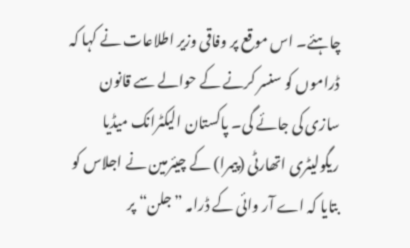چاہئے۔ اس موقع پر وفاقی وزیر اطلاعات نے کہا کہ ڈراموں کو سنسر کرنے کے حوالے سے قانون سازی کی جائے گی۔ پاکستان الیکٹرانک میڈیا ریگولیٹری اتھارٹی (پیمرا) کے چیئرمین نے اجلاس کو بتایا کہ اے آر وائی کے ڈرامہ ”جلن“ پر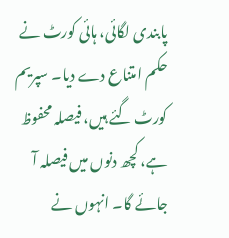پابندی لگائی، ہائی کورٹ نے حکم امتناع دے دیا۔ سپریم کورٹ گئے ہیں، فیصلہ محفوظ ہے، کچھ دنوں میں فیصلہ آ جائے گا۔ انہوں نے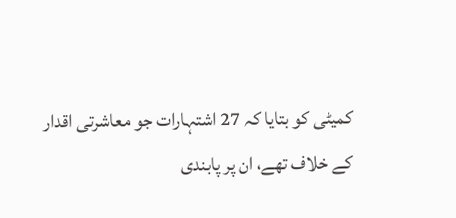کمیٹی کو بتایا کہ 27 اشتہارات جو معاشرتی اقدار کے خلاف تھے، ان پر پابندی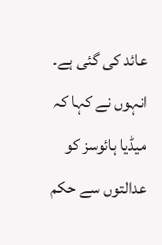عائد کی گئی ہے۔ انہوں نے کہا کہ میڈیا ہائوسز کو عدالتوں سے حکم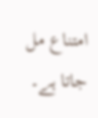امتناع مل جاتا ہے۔